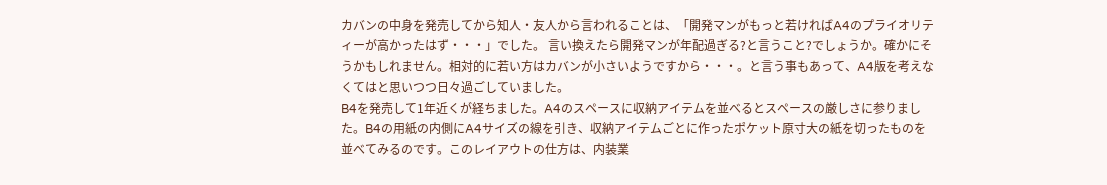カバンの中身を発売してから知人・友人から言われることは、「開発マンがもっと若ければA4のプライオリティーが高かったはず・・・」でした。 言い換えたら開発マンが年配過ぎる?と言うこと?でしょうか。確かにそうかもしれません。相対的に若い方はカバンが小さいようですから・・・。と言う事もあって、A4版を考えなくてはと思いつつ日々過ごしていました。
B4を発売して1年近くが経ちました。A4のスペースに収納アイテムを並べるとスペースの厳しさに参りました。B4の用紙の内側にA4サイズの線を引き、収納アイテムごとに作ったポケット原寸大の紙を切ったものを並べてみるのです。このレイアウトの仕方は、内装業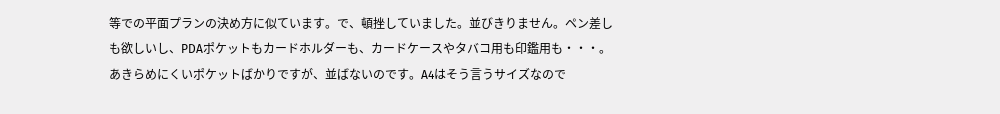等での平面プランの決め方に似ています。で、頓挫していました。並びきりません。ペン差しも欲しいし、PDAポケットもカードホルダーも、カードケースやタバコ用も印鑑用も・・・。あきらめにくいポケットばかりですが、並ばないのです。A4はそう言うサイズなので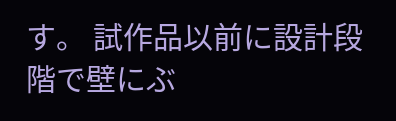す。 試作品以前に設計段階で壁にぶ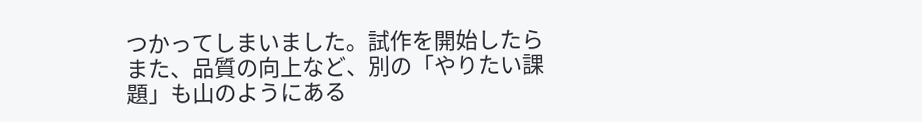つかってしまいました。試作を開始したらまた、品質の向上など、別の「やりたい課題」も山のようにある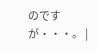のですが・・・。 |